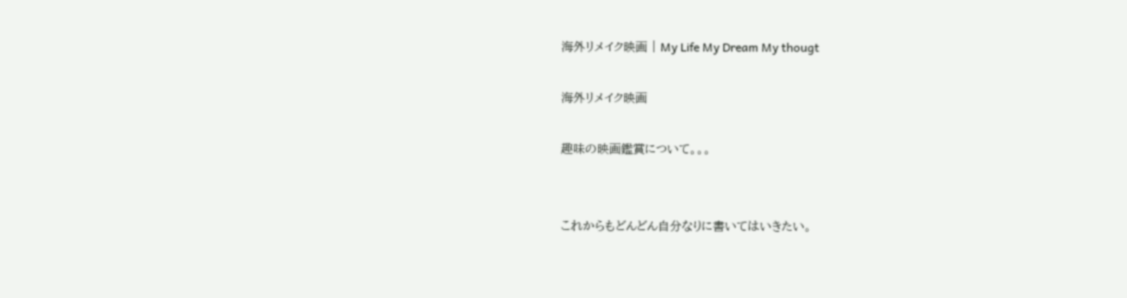海外リメイク映画 | My Life My Dream My thougt

海外リメイク映画

趣味の映画鑑賞について。。。


これからもどんどん自分なりに書いてはいきたい。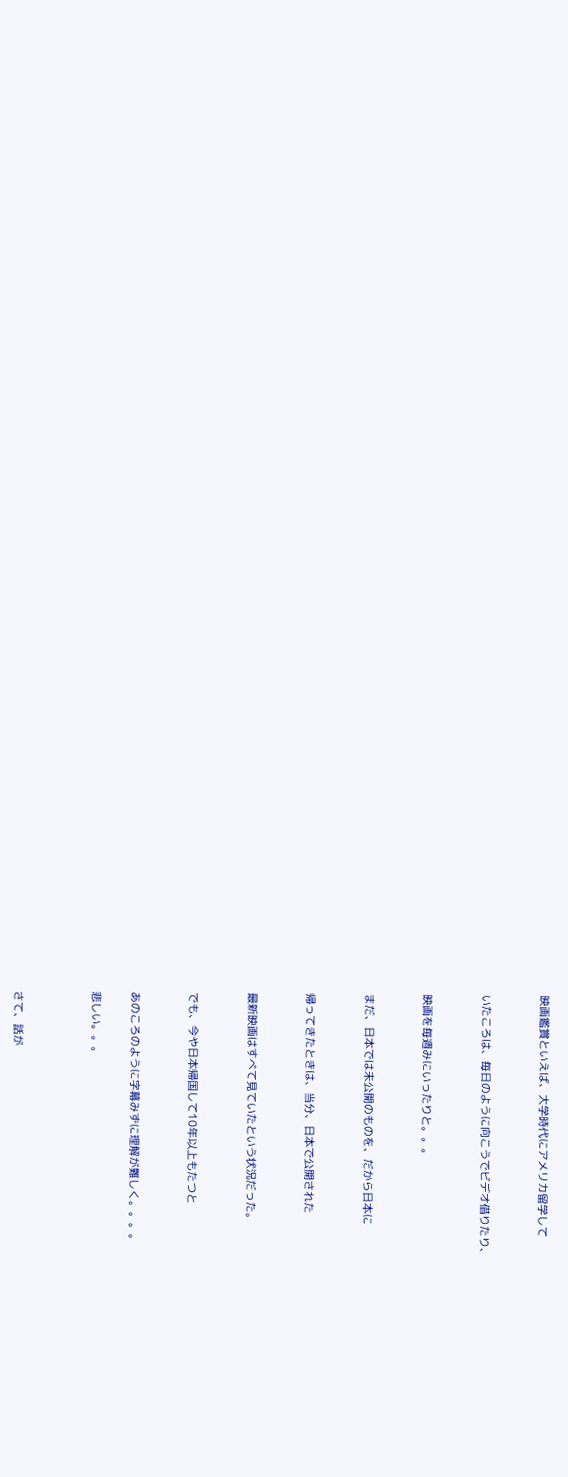映画鑑賞といえば、大学時代にアメリカ留学して


いたころは、毎日のように向こうでビデオ借りたり、


映画を毎週みにいったりと。。。


まだ、日本では未公開のものを、だから日本に


帰ってきたときは、当分、日本で公開された


最新映画はすべて見ていたという状況だった。


でも、今や日本帰国して10年以上もたつと


あのころのように字幕みずに理解が難しく。。。。

悲しい。。。



さて、話が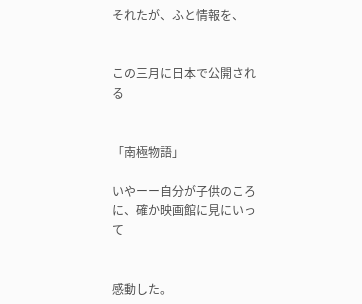それたが、ふと情報を、


この三月に日本で公開される


「南極物語」

いやーー自分が子供のころに、確か映画館に見にいって


感動した。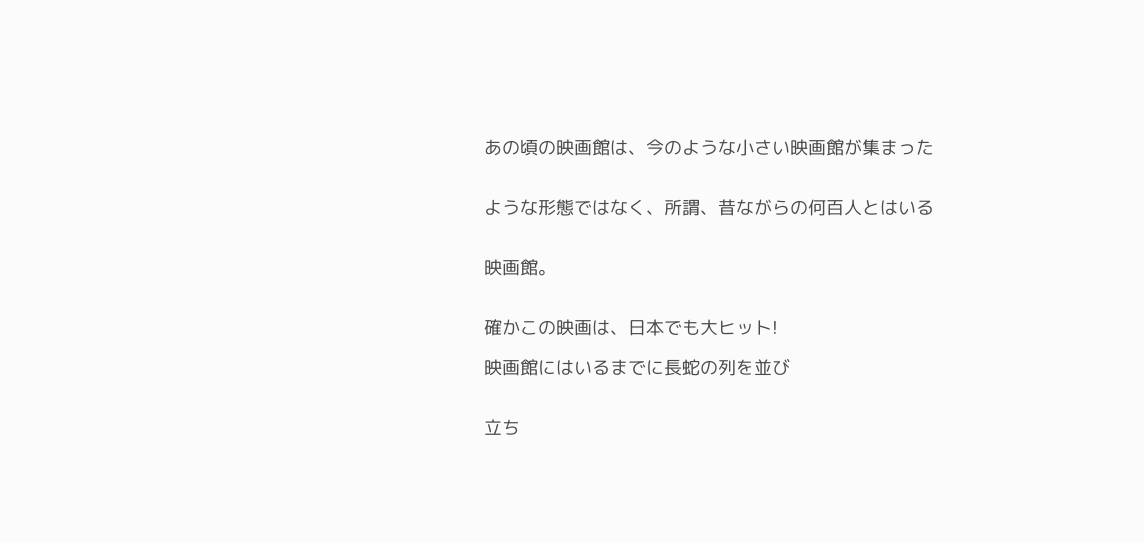あの頃の映画館は、今のような小さい映画館が集まった


ような形態ではなく、所謂、昔ながらの何百人とはいる


映画館。


確かこの映画は、日本でも大ヒット!

映画館にはいるまでに長蛇の列を並び


立ち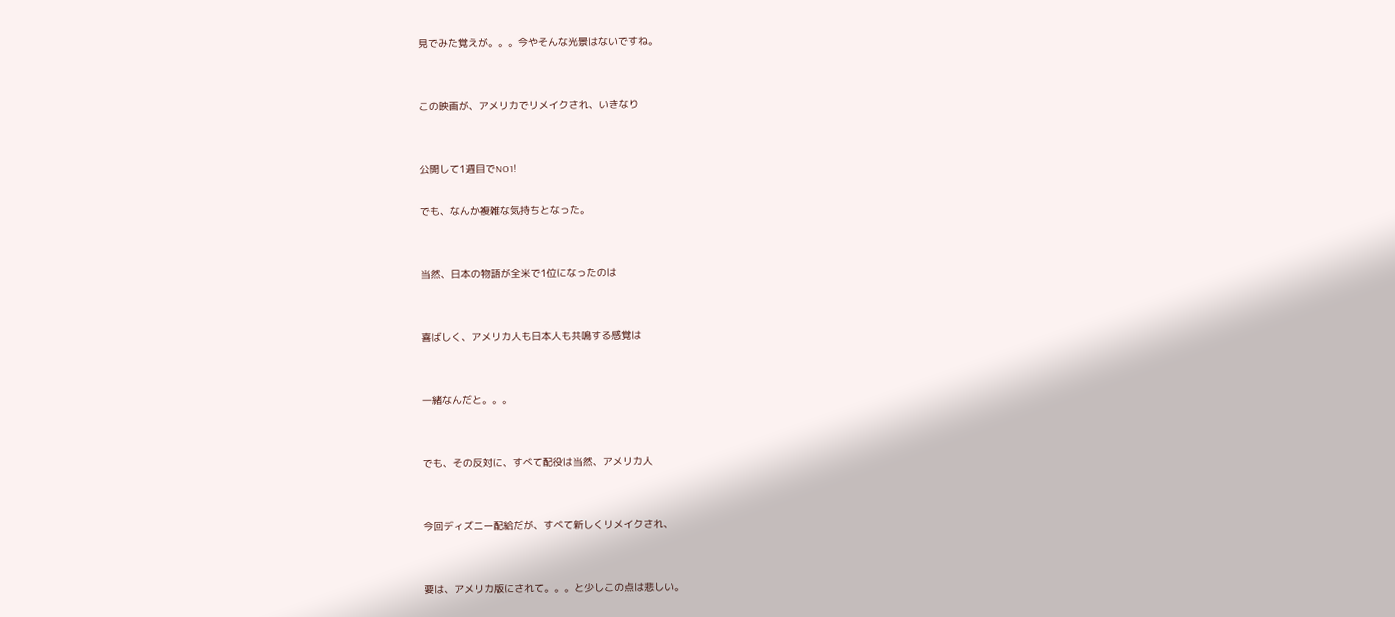見でみた覚えが。。。今やそんな光景はないですね。


この映画が、アメリカでリメイクされ、いきなり


公開して1週目でNO1!

でも、なんか複雑な気持ちとなった。


当然、日本の物語が全米で1位になったのは


喜ばしく、アメリカ人も日本人も共鳴する感覚は


一緒なんだと。。。


でも、その反対に、すべて配役は当然、アメリカ人


今回ディズニー配給だが、すべて新しくリメイクされ、


要は、アメリカ版にされて。。。と少しこの点は悲しい。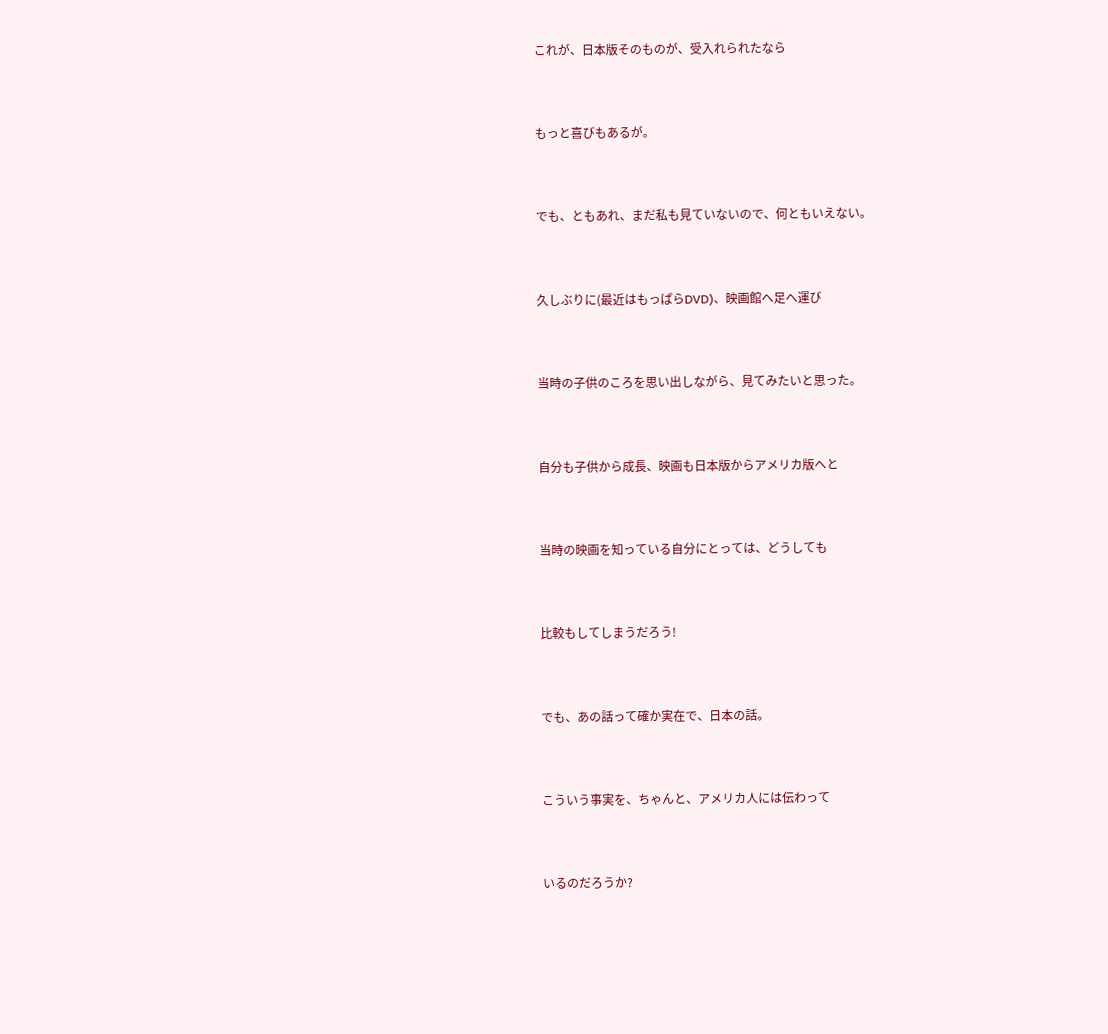これが、日本版そのものが、受入れられたなら


もっと喜びもあるが。


でも、ともあれ、まだ私も見ていないので、何ともいえない。


久しぶりに(最近はもっぱらDVD)、映画館へ足へ運び


当時の子供のころを思い出しながら、見てみたいと思った。


自分も子供から成長、映画も日本版からアメリカ版へと


当時の映画を知っている自分にとっては、どうしても


比較もしてしまうだろう!


でも、あの話って確か実在で、日本の話。


こういう事実を、ちゃんと、アメリカ人には伝わって


いるのだろうか?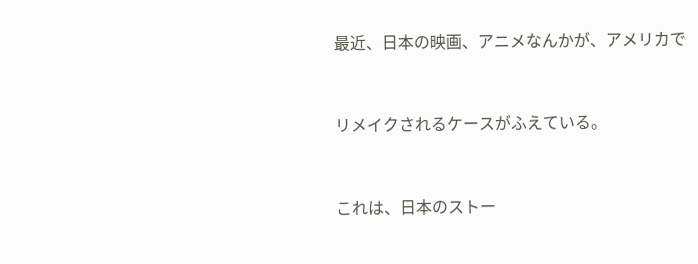最近、日本の映画、アニメなんかが、アメリカで


リメイクされるケースがふえている。


これは、日本のストー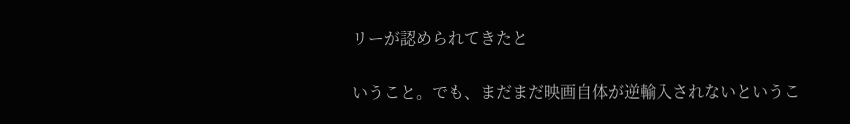リーが認められてきたと


いうこと。でも、まだまだ映画自体が逆輸入されないというこ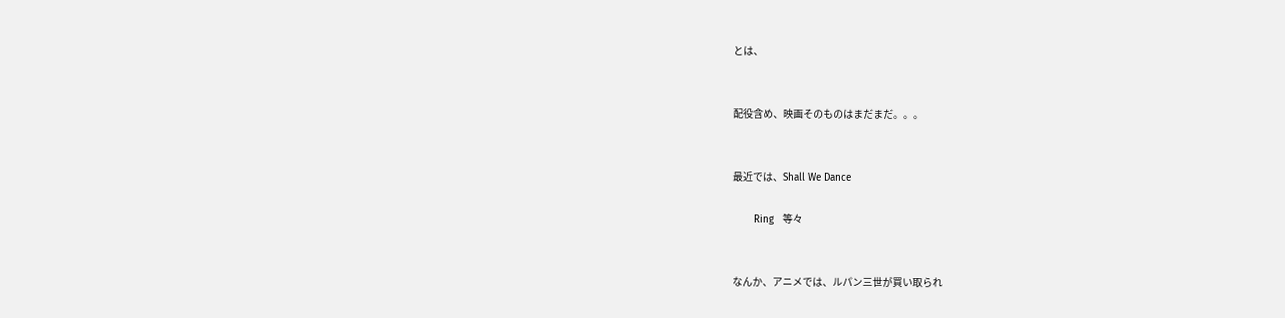とは、


配役含め、映画そのものはまだまだ。。。


最近では、Shall We Dance

       Ring   等々


なんか、アニメでは、ルパン三世が買い取られ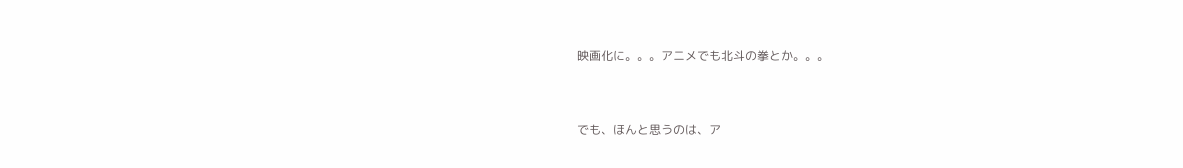映画化に。。。アニメでも北斗の拳とか。。。


でも、ほんと思うのは、ア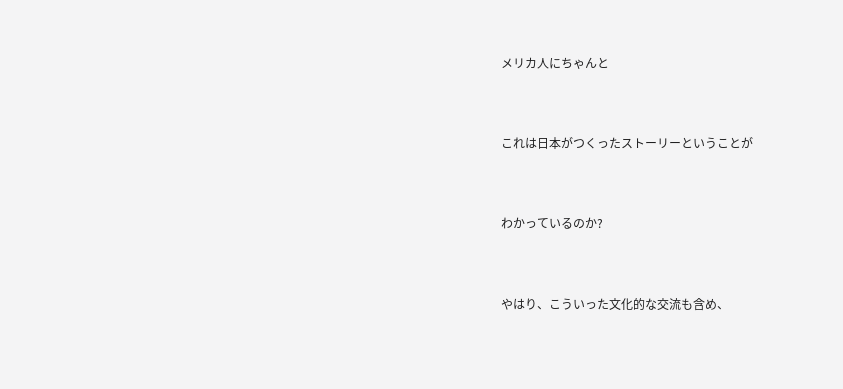メリカ人にちゃんと


これは日本がつくったストーリーということが


わかっているのか?


やはり、こういった文化的な交流も含め、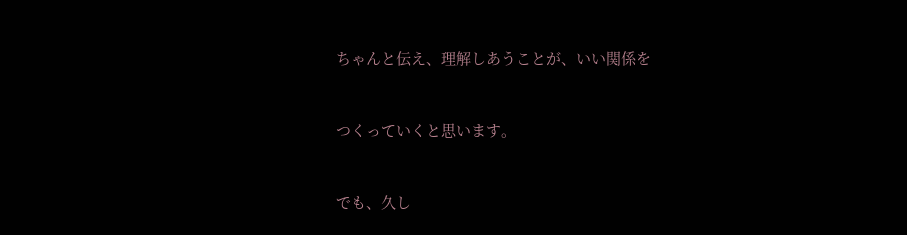ちゃんと伝え、理解しあうことが、いい関係を


つくっていくと思います。


でも、久し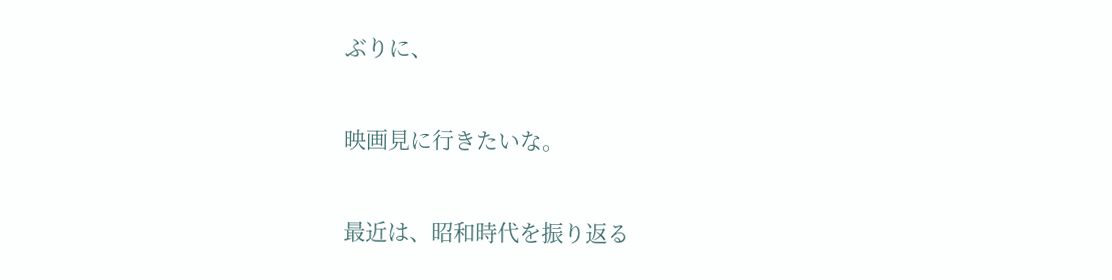ぶりに、


映画見に行きたいな。


最近は、昭和時代を振り返る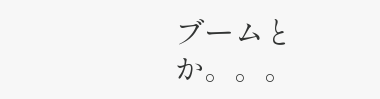ブームとか。。。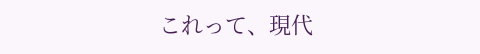これって、現代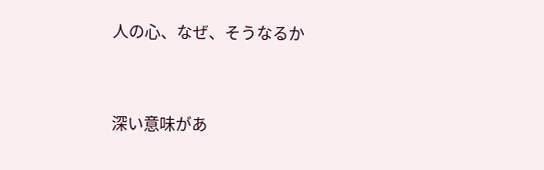人の心、なぜ、そうなるか


深い意味があ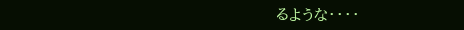るような・・・・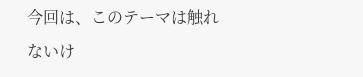今回は、このテーマは触れないけ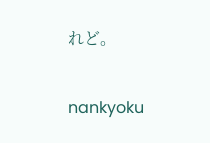れど。


nankyoku